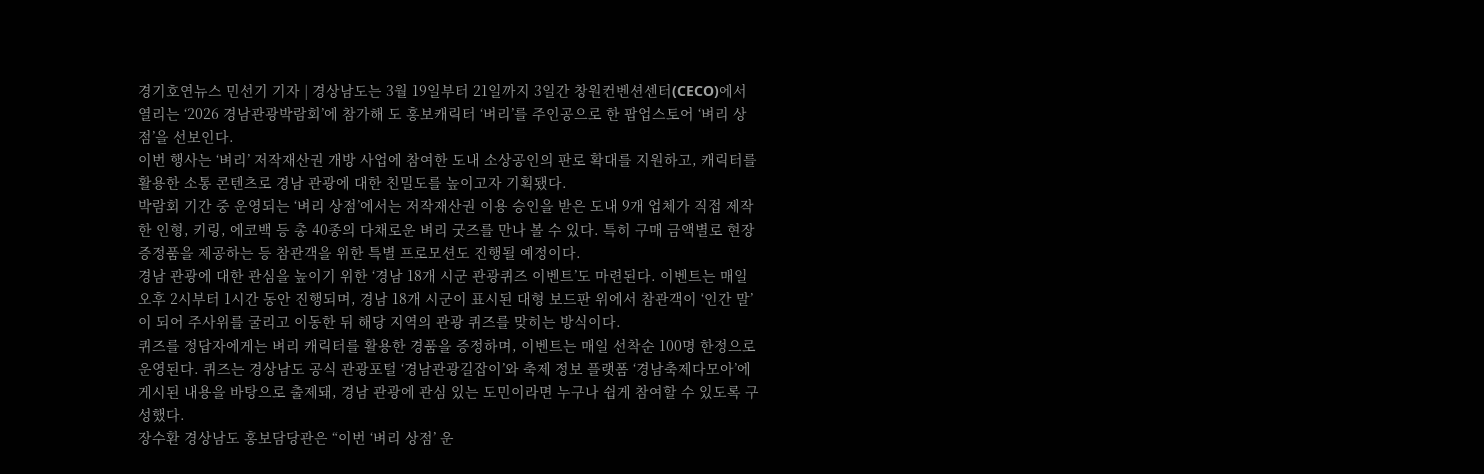경기호연뉴스 민선기 기자 | 경상남도는 3월 19일부터 21일까지 3일간 창원컨벤션센터(CECO)에서 열리는 ‘2026 경남관광박람회’에 참가해 도 홍보캐릭터 ‘벼리’를 주인공으로 한 팝업스토어 ‘벼리 상점’을 선보인다.
이번 행사는 ‘벼리’ 저작재산권 개방 사업에 참여한 도내 소상공인의 판로 확대를 지원하고, 캐릭터를 활용한 소통 콘텐츠로 경남 관광에 대한 친밀도를 높이고자 기획됐다.
박람회 기간 중 운영되는 ‘벼리 상점’에서는 저작재산권 이용 승인을 받은 도내 9개 업체가 직접 제작한 인형, 키링, 에코백 등 총 40종의 다채로운 벼리 굿즈를 만나 볼 수 있다. 특히 구매 금액별로 현장 증정품을 제공하는 등 참관객을 위한 특별 프로모션도 진행될 예정이다.
경남 관광에 대한 관심을 높이기 위한 ‘경남 18개 시군 관광퀴즈 이벤트’도 마련된다. 이벤트는 매일 오후 2시부터 1시간 동안 진행되며, 경남 18개 시군이 표시된 대형 보드판 위에서 참관객이 ‘인간 말’이 되어 주사위를 굴리고 이동한 뒤 해당 지역의 관광 퀴즈를 맞히는 방식이다.
퀴즈를 정답자에게는 벼리 캐릭터를 활용한 경품을 증정하며, 이벤트는 매일 선착순 100명 한정으로 운영된다. 퀴즈는 경상남도 공식 관광포털 ‘경남관광길잡이’와 축제 정보 플랫폼 ‘경남축제다모아’에 게시된 내용을 바탕으로 출제돼, 경남 관광에 관심 있는 도민이라면 누구나 쉽게 참여할 수 있도록 구성했다.
장수환 경상남도 홍보담당관은 “이번 ‘벼리 상점’ 운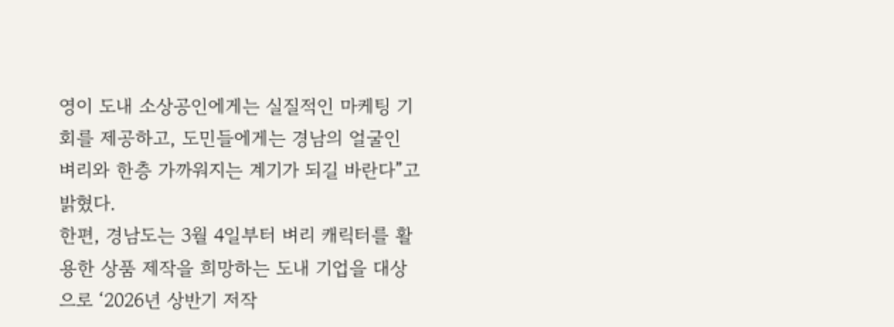영이 도내 소상공인에게는 실질적인 마케팅 기회를 제공하고, 도민들에게는 경남의 얼굴인 벼리와 한층 가까워지는 계기가 되길 바란다”고 밝혔다.
한편, 경남도는 3월 4일부터 벼리 캐릭터를 활용한 상품 제작을 희망하는 도내 기업을 대상으로 ‘2026년 상반기 저작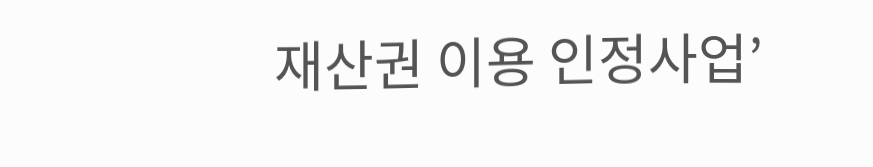재산권 이용 인정사업’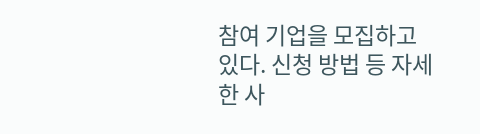참여 기업을 모집하고 있다. 신청 방법 등 자세한 사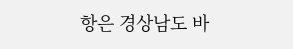항은 경상남도 바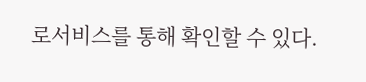로서비스를 통해 확인할 수 있다.